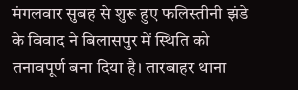मंगलवार सुबह से शुरू हुए फलिस्तीनी झंडे के विवाद ने बिलासपुर में स्थिति को तनावपूर्ण बना दिया है। तारबाहर थाना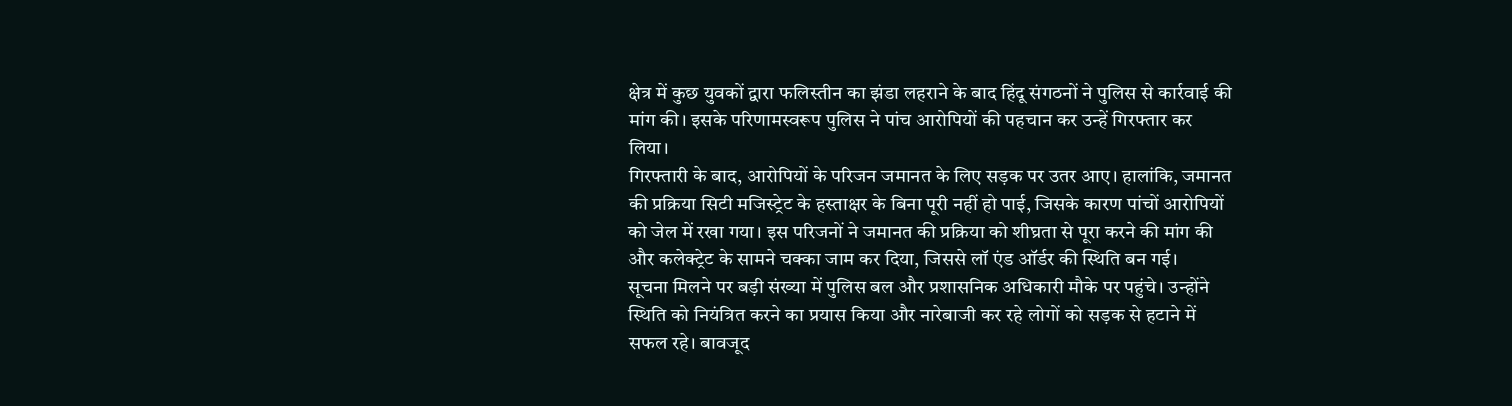क्षेत्र में कुछ युवकों द्वारा फलिस्तीन का झंडा लहराने के बाद हिंदू संगठनों ने पुलिस से कार्रवाई की मांग की। इसके परिणामस्वरूप पुलिस ने पांच आरोपियों की पहचान कर उन्हें गिरफ्तार कर लिया।
गिरफ्तारी के बाद, आरोपियों के परिजन जमानत के लिए सड़क पर उतर आए। हालांकि, जमानत की प्रक्रिया सिटी मजिस्ट्रेट के हस्ताक्षर के बिना पूरी नहीं हो पाई, जिसके कारण पांचों आरोपियों को जेल में रखा गया। इस परिजनों ने जमानत की प्रक्रिया को शीघ्रता से पूरा करने की मांग की और कलेक्ट्रेट के सामने चक्का जाम कर दिया, जिससे लॉ एंड ऑर्डर की स्थिति बन गई।
सूचना मिलने पर बड़ी संख्या में पुलिस बल और प्रशासनिक अधिकारी मौके पर पहुंचे। उन्होंने स्थिति को नियंत्रित करने का प्रयास किया और नारेबाजी कर रहे लोगों को सड़क से हटाने में सफल रहे। बावजूद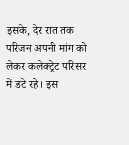इसके, देर रात तक परिजन अपनी मांग को लेकर कलेक्ट्रेट परिसर में डटे रहे। इस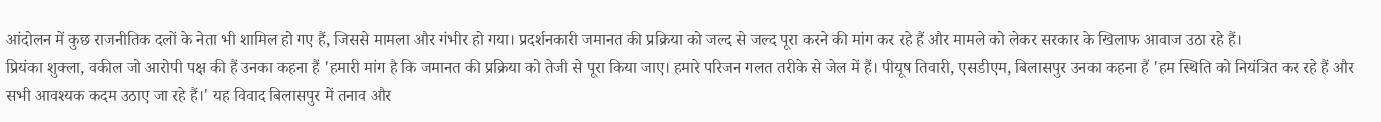आंदोलन में कुछ राजनीतिक दलों के नेता भी शामिल हो गए हैं, जिससे मामला और गंभीर हो गया। प्रदर्शनकारी जमानत की प्रक्रिया को जल्द से जल्द पूरा करने की मांग कर रहे हैं और मामले को लेकर सरकार के खिलाफ आवाज उठा रहे हैं।
प्रियंका शुक्ला, वकील जो आरोपी पक्ष की हैं उनका कहना हैं 'हमारी मांग है कि जमानत की प्रक्रिया को तेजी से पूरा किया जाए। हमारे परिजन गलत तरीके से जेल में हैं। पीयूष तिवारी, एसडीएम, बिलासपुर उनका कहना हैं 'हम स्थिति को नियंत्रित कर रहे हैं और सभी आवश्यक कदम उठाए जा रहे हैं।' यह विवाद बिलासपुर में तनाव और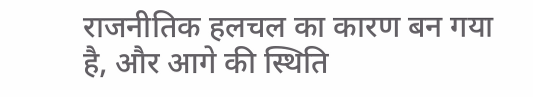राजनीतिक हलचल का कारण बन गया है, और आगे की स्थिति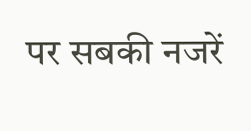पर सबकी नजरें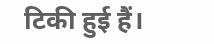टिकी हुई हैं।